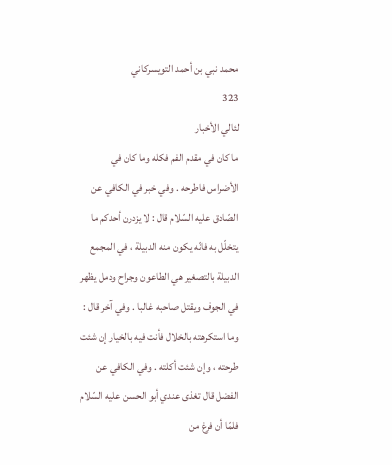محمد نبي بن أحمد التويسركاني
323
لئالي الأخبار
ما كان في مقدم الفم فكله وما كان في الأضراس فاطرحه . وفي خبر في الكافي عن الصّادق عليه السّلام قال : لا يزدرن أحدكم ما يتخلّل به فانّه يكون منه الدبيلة ، في المجمع الدبيلة بالتصغير هي الطاعون وجراح ودمل يظهر في الجوف ويقتل صاحبه غالبا . وفي آخر قال : وما استكرهته بالخلال فأنت فيه بالخيار إن شئت طرحته ، وإن شئت أكلته . وفي الكافي عن الفضل قال تغذى عندي أبو الحسن عليه السّلام فلمّا أن فرغ من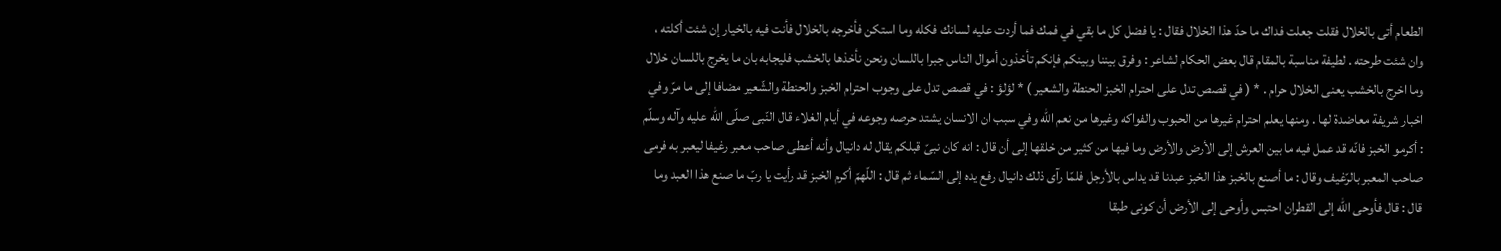الطعام أتى بالخلال فقلت جعلت فداك ما حدّ هذا الخلال فقال : يا فضل كل ما بقي في فمك فما أردت عليه لسانك فكله وما استكن فأخرجه بالخلال فأنت فيه بالخيار إن شئت أكلته ، وان شئت طرحته . لطيفة مناسبة بالمقام قال بعض الحكام لشاعر : وفرق بيننا وبينكم فإنكم تأخذون أموال الناس جبرا باللسان ونحن نأخذها بالخشب فليجابه بان ما يخرج باللسان خلال وما اخرج بالخشب يعنى الخلال حرام . * ( في قصص تدل على احترام الخبز الحنطة والشعير ) * لؤلؤ : في قصص تدل على وجوب احترام الخبز والحنطة والشّعير مضافا إلى ما مرّ وفي اخبار شريفة معاضدة لها . ومنها يعلم احترام غيرها من الحبوب والفواكه وغيرها من نعم اللّه وفي سبب ان الانسان يشتد حرصه وجوعه في أيام الغلاء قال النّبى صلّى اللّه عليه وآله وسلّم : أكرمو الخبز فانّه قد عمل فيه ما بين العرش إلى الأرض والأرض وما فيها من كثير من خلقها إلى أن قال : انه كان نبىّ قبلكم يقال له دانيال وأنه أعطى صاحب معبر رغيفا ليعبر به فرمى صاحب المعبر بالرّغيف وقال : ما أصنع بالخبز هذا الخبز عبدنا قد يداس بالأرجل فلمّا رآى ذلك دانيال رفع يده إلى السّماء ثم قال : اللّهمّ أكرم الخبز قد رأيت يا ربّ ما صنع هذا العبد وما قال : قال فأوحى اللّه إلى القطران احتبس وأوحى إلى الأرض أن كونى طبقا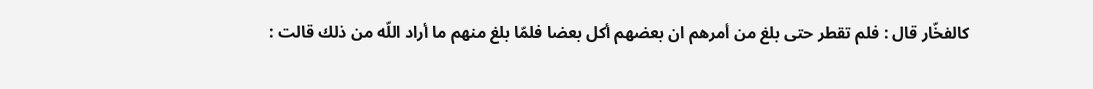كالفخّار قال : فلم تقطر حتى بلغ من أمرهم ان بعضهم أكل بعضا فلمّا بلغ منهم ما أراد اللّه من ذلك قالت :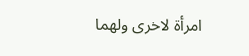امرأة لاخرى ولهما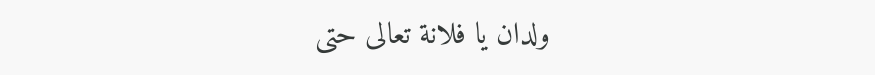ولدان يا فلانة تعالى حتى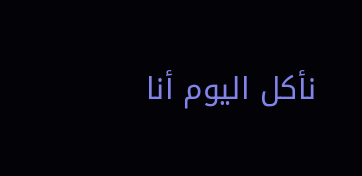نأكل اليوم أنا